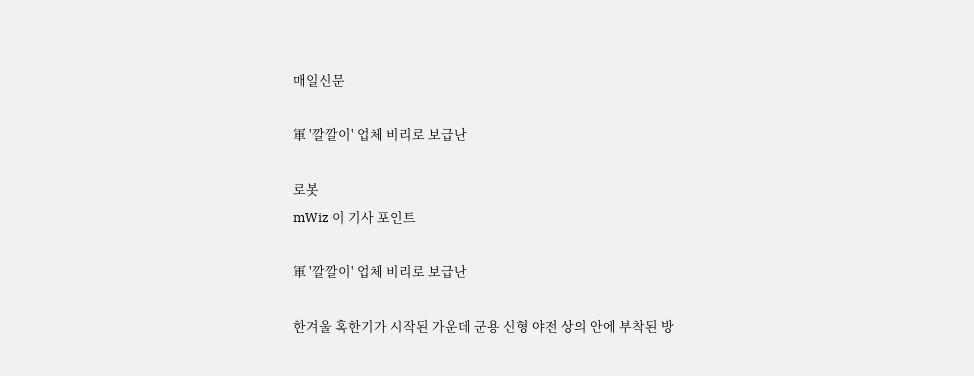매일신문

軍 '깔깔이' 업체 비리로 보급난

로봇
mWiz 이 기사 포인트

軍 '깔깔이' 업체 비리로 보급난

한겨울 혹한기가 시작된 가운데 군용 신형 야전 상의 안에 부착된 방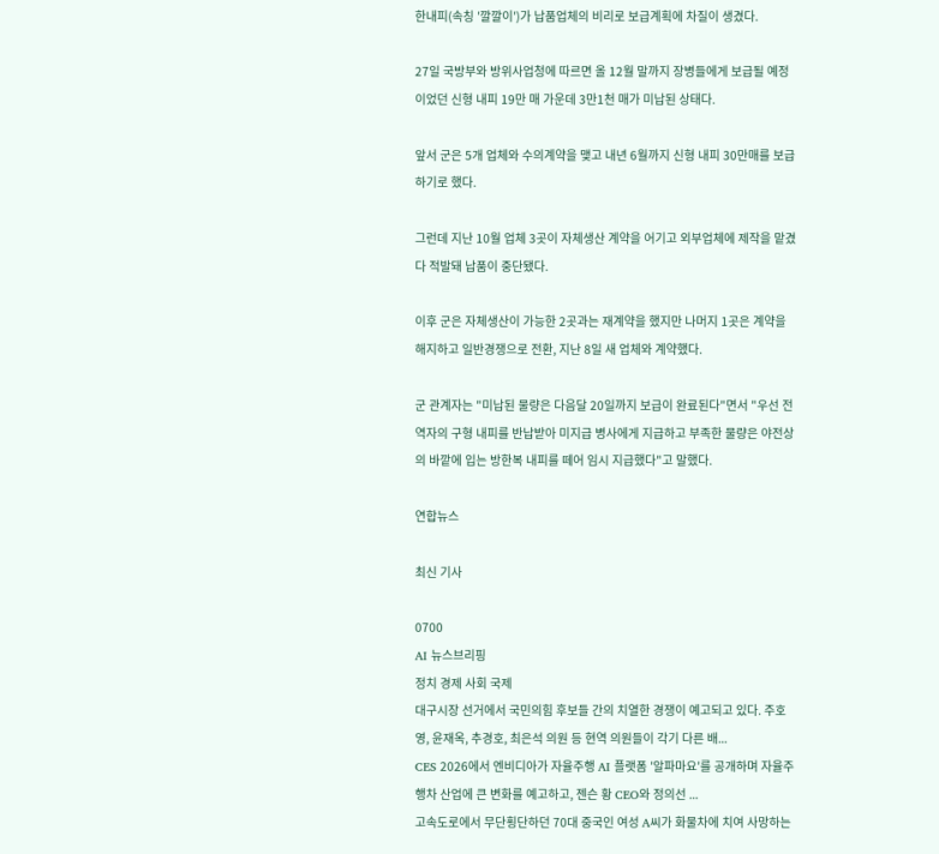한내피(속칭 '깔깔이')가 납품업체의 비리로 보급계획에 차질이 생겼다.

27일 국방부와 방위사업청에 따르면 올 12월 말까지 장병들에게 보급될 예정이었던 신형 내피 19만 매 가운데 3만1천 매가 미납된 상태다.

앞서 군은 5개 업체와 수의계약을 맺고 내년 6월까지 신형 내피 30만매를 보급하기로 했다.

그런데 지난 10월 업체 3곳이 자체생산 계약을 어기고 외부업체에 제작을 맡겼다 적발돼 납품이 중단됐다.

이후 군은 자체생산이 가능한 2곳과는 재계약을 했지만 나머지 1곳은 계약을 해지하고 일반경쟁으로 전환, 지난 8일 새 업체와 계약했다.

군 관계자는 "미납된 물량은 다음달 20일까지 보급이 완료된다"면서 "우선 전역자의 구형 내피를 반납받아 미지급 병사에게 지급하고 부족한 물량은 야전상의 바깥에 입는 방한복 내피를 떼어 임시 지급했다"고 말했다.

연합뉴스

최신 기사

0700
AI 뉴스브리핑
정치 경제 사회 국제
대구시장 선거에서 국민의힘 후보들 간의 치열한 경쟁이 예고되고 있다. 주호영, 윤재옥, 추경호, 최은석 의원 등 현역 의원들이 각기 다른 배...
CES 2026에서 엔비디아가 자율주행 AI 플랫폼 '알파마요'를 공개하며 자율주행차 산업에 큰 변화를 예고하고, 젠슨 황 CEO와 정의선 ...
고속도로에서 무단횡단하던 70대 중국인 여성 A씨가 화물차에 치여 사망하는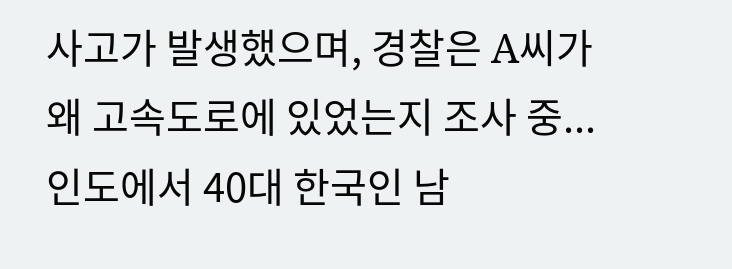사고가 발생했으며, 경찰은 A씨가 왜 고속도로에 있었는지 조사 중...
인도에서 40대 한국인 남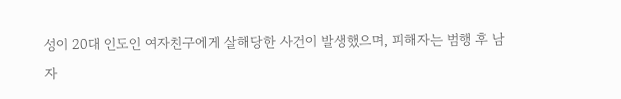성이 20대 인도인 여자친구에게 살해당한 사건이 발생했으며, 피해자는 범행 후 남자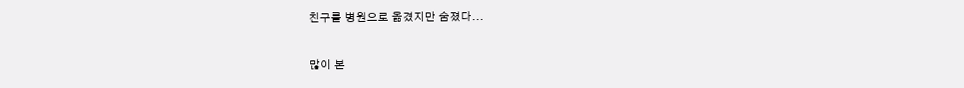친구를 병원으로 옮겼지만 숨졌다...

많이 본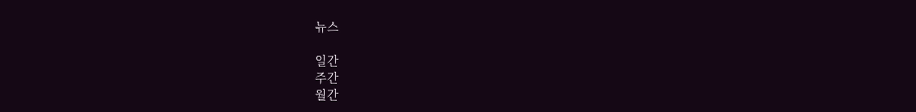뉴스

일간
주간
월간